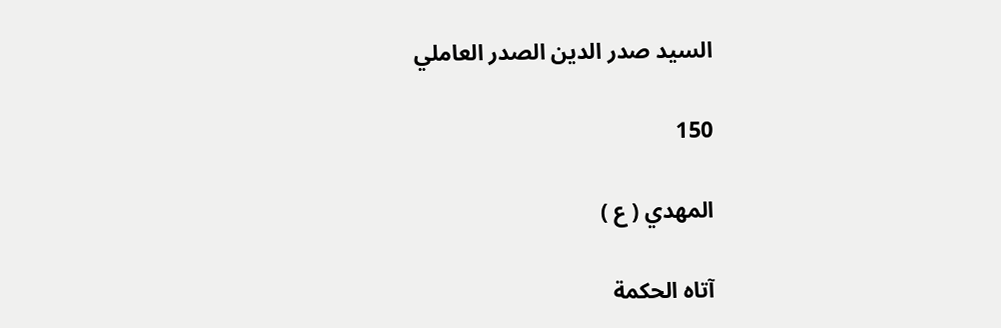السيد صدر الدين الصدر العاملي

150

المهدي ( ع )

آتاه الحكمة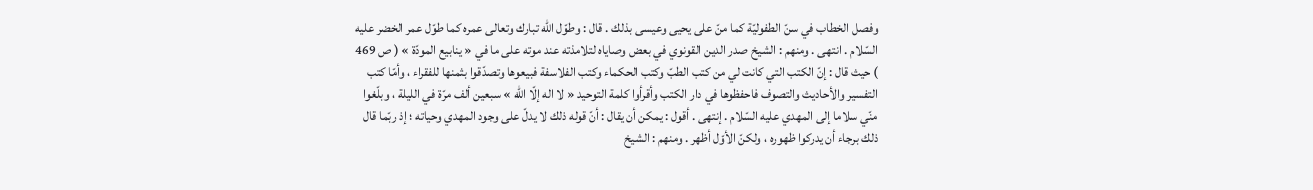وفصل الخطاب في سنّ الطفوليّة كما منّ على يحيى وعيسى بذلك . قال : وطوّل الله تبارك وتعالى عمره كما طوّل عمر الخضر عليه السّلام . انتهى . ومنهم : الشيخ صدر الدين القونوي في بعض وصاياه لتلامذته عند موته على ما في « ينابيع المودّة » ( ص 469 ) حيث قال : إنّ الكتب التي كانت لي من كتب الطبّ وكتب الحكماء وكتب الفلاسفة فبيعوها وتصدّقوا بثمنها للفقراء ، وأمّا كتب التفسير والأحاديث والتصوف فاحفظوها في دار الكتب وأقرأوا كلمة التوحيد « لا اله إلّا اللّه » سبعين ألف مرّة في الليلة ، وبلّغوا منّي سلاما إلى المهدي عليه السّلام . إنتهى . أقول : يمكن أن يقال : أنّ قوله ذلك لا يدلّ على وجود المهدي وحياته ؛ إذ ربّما قال ذلك برجاء أن يدركوا ظهوره ، ولكنّ الأوّل أظهر . ومنهم : الشيخ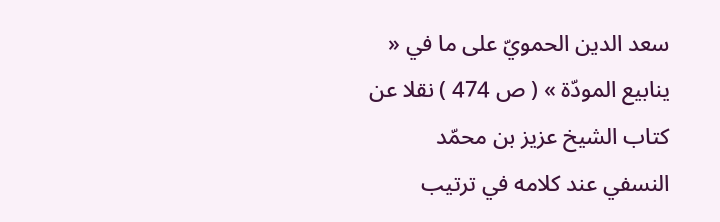سعد الدين الحمويّ على ما في « ينابيع المودّة » ( ص 474 ) نقلا عن كتاب الشيخ عزيز بن محمّد النسفي عند كلامه في ترتيب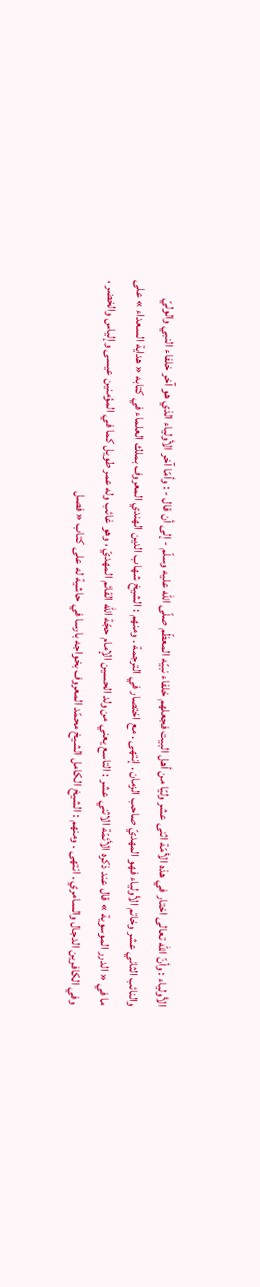الأولياء : وأنّ اللّه تعالى اختار في هذه الأمّة اثنى عشر وليّا من أهل البيت فجعلهم خلفاء نبيّه المعظّم صلّى اللّه عليه وسلّم - إلى أن قال - : وأمّا آخر الأولياء الذي هو آخر خلفاء النبي والوليّ والنائب الثاني عشر وخاتم الأولياء فهو المهديّ صاحب الزمان . إنتهى . مع اختصار في الترجمة . ومنهم : الشيخ شهاب الدين الهندي المعروف بملك العلماء في كتابه « هداية السعداء » على ما في « الدرر الموسوية » قال عند ذكره الأئمّة الاثني عشر : التاسع يعني من ولد الحسين الإمام حجّة اللّه القائم المهديّ ، وهو غائب وله عمر طويل كما في المؤمنين عيسى وإلياس والخضر ، وفي الكافرين الدجال والسامري . انتهى . ومنهم : الشيخ الكامل الشيخ محمّد المعروف بخواجه بارسا في حاشية له على كتاب « فصل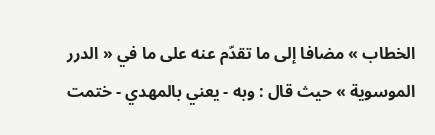الخطاب » مضافا إلى ما تقدّم عنه على ما في « الدرر الموسوية » حيث قال : وبه - يعني بالمهدي - ختمت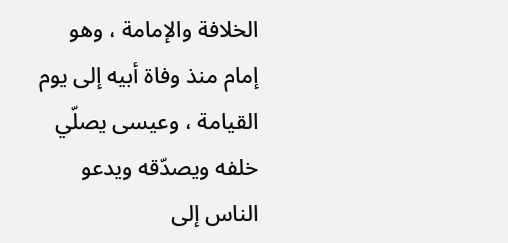الخلافة والإمامة ، وهو إمام منذ وفاة أبيه إلى يوم القيامة ، وعيسى يصلّي خلفه ويصدّقه ويدعو الناس إلى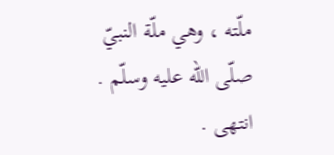ملّته ، وهي ملّة النبيّ صلّى اللّه عليه وسلّم . انتهى .